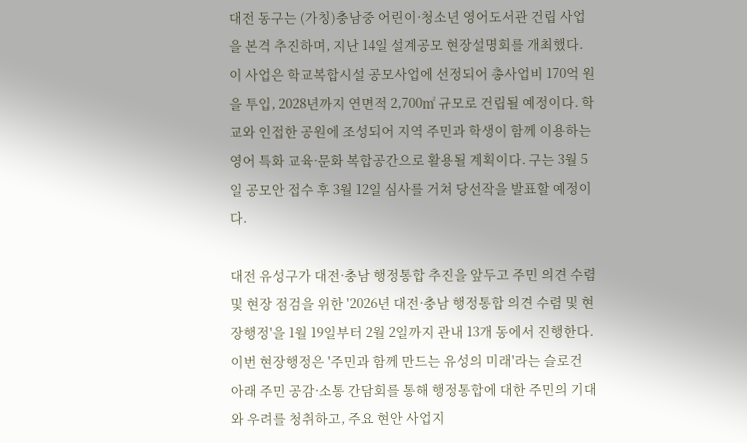대전 동구는 (가칭)충남중 어린이·청소년 영어도서관 건립 사업을 본격 추진하며, 지난 14일 설계공모 현장설명회를 개최했다. 이 사업은 학교복합시설 공모사업에 선정되어 총사업비 170억 원을 투입, 2028년까지 연면적 2,700㎡ 규모로 건립될 예정이다. 학교와 인접한 공원에 조성되어 지역 주민과 학생이 함께 이용하는 영어 특화 교육·문화 복합공간으로 활용될 계획이다. 구는 3월 5일 공모안 접수 후 3월 12일 심사를 거쳐 당선작을 발표할 예정이다.

대전 유성구가 대전·충남 행정통합 추진을 앞두고 주민 의견 수렴 및 현장 점검을 위한 '2026년 대전·충남 행정통합 의견 수렴 및 현장행정'을 1월 19일부터 2월 2일까지 관내 13개 동에서 진행한다. 이번 현장행정은 '주민과 함께 만드는 유성의 미래'라는 슬로건 아래 주민 공감·소통 간담회를 통해 행정통합에 대한 주민의 기대와 우려를 청취하고, 주요 현안 사업지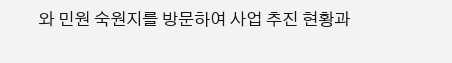와 민원 숙원지를 방문하여 사업 추진 현황과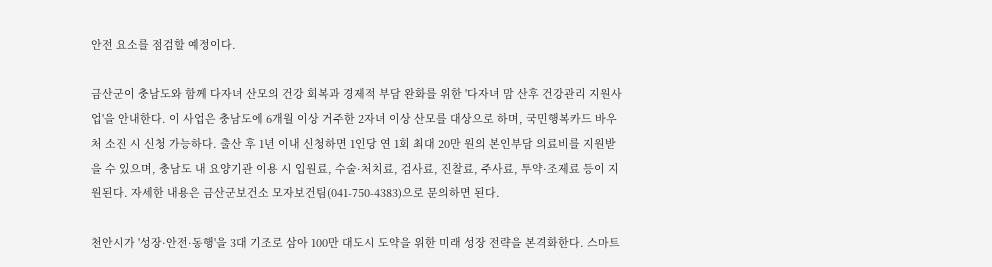안전 요소를 점검할 예정이다.

금산군이 충남도와 함께 다자녀 산모의 건강 회복과 경제적 부담 완화를 위한 '다자녀 맘 산후 건강관리 지원사업'을 안내한다. 이 사업은 충남도에 6개월 이상 거주한 2자녀 이상 산모를 대상으로 하며, 국민행복카드 바우처 소진 시 신청 가능하다. 출산 후 1년 이내 신청하면 1인당 연 1회 최대 20만 원의 본인부담 의료비를 지원받을 수 있으며, 충남도 내 요양기관 이용 시 입원료, 수술·처치료, 검사료, 진찰료, 주사료, 투약·조제료 등이 지원된다. 자세한 내용은 금산군보건소 모자보건팀(041-750-4383)으로 문의하면 된다.

천안시가 '성장·안전·동행'을 3대 기조로 삼아 100만 대도시 도약을 위한 미래 성장 전략을 본격화한다. 스마트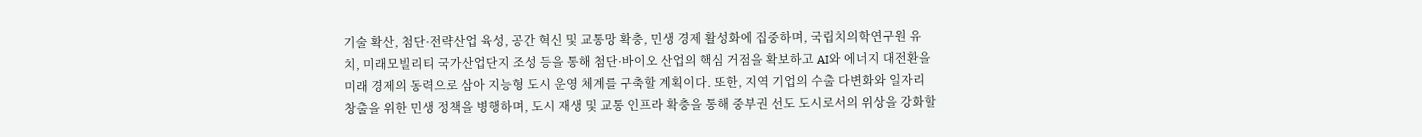기술 확산, 첨단·전략산업 육성, 공간 혁신 및 교통망 확충, 민생 경제 활성화에 집중하며, 국립치의학연구원 유치, 미래모빌리티 국가산업단지 조성 등을 통해 첨단·바이오 산업의 핵심 거점을 확보하고 AI와 에너지 대전환을 미래 경제의 동력으로 삼아 지능형 도시 운영 체계를 구축할 계획이다. 또한, 지역 기업의 수출 다변화와 일자리 창출을 위한 민생 정책을 병행하며, 도시 재생 및 교통 인프라 확충을 통해 중부권 선도 도시로서의 위상을 강화할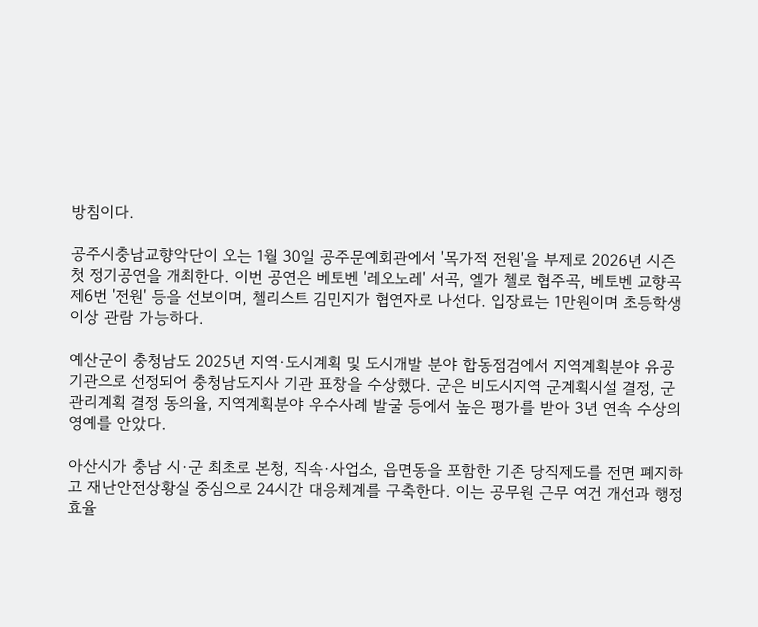방침이다.

공주시충남교향악단이 오는 1월 30일 공주문예회관에서 '목가적 전원'을 부제로 2026년 시즌 첫 정기공연을 개최한다. 이번 공연은 베토벤 '레오노레' 서곡, 엘가 첼로 협주곡, 베토벤 교향곡 제6번 '전원' 등을 선보이며, 첼리스트 김민지가 협연자로 나선다. 입장료는 1만원이며 초등학생 이상 관람 가능하다.

예산군이 충청남도 2025년 지역·도시계획 및 도시개발 분야 합동점검에서 지역계획분야 유공 기관으로 선정되어 충청남도지사 기관 표창을 수상했다. 군은 비도시지역 군계획시설 결정, 군관리계획 결정 동의율, 지역계획분야 우수사례 발굴 등에서 높은 평가를 받아 3년 연속 수상의 영예를 안았다.

아산시가 충남 시·군 최초로 본청, 직속·사업소, 읍면동을 포함한 기존 당직제도를 전면 폐지하고 재난안전상황실 중심으로 24시간 대응체계를 구축한다. 이는 공무원 근무 여건 개선과 행정 효율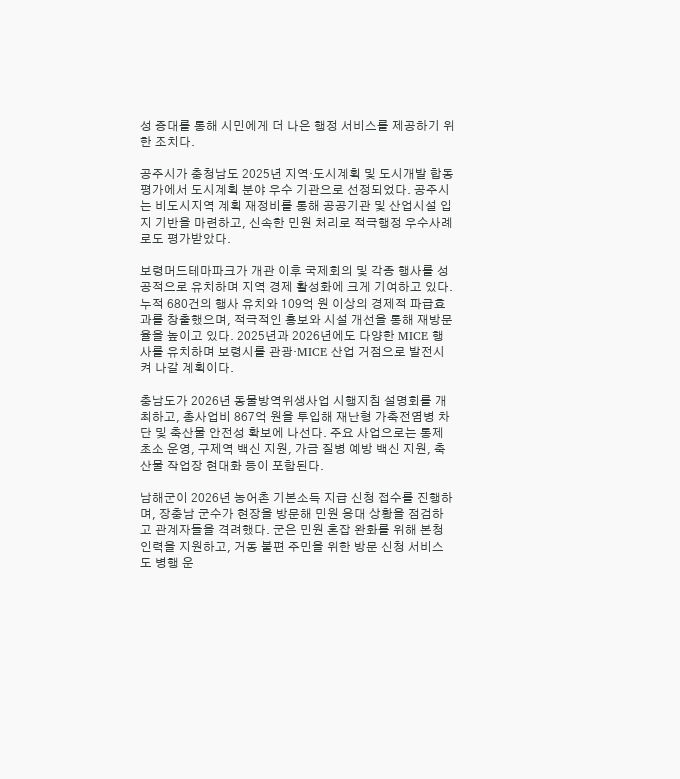성 증대를 통해 시민에게 더 나은 행정 서비스를 제공하기 위한 조치다.

공주시가 충청남도 2025년 지역·도시계획 및 도시개발 합동평가에서 도시계획 분야 우수 기관으로 선정되었다. 공주시는 비도시지역 계획 재정비를 통해 공공기관 및 산업시설 입지 기반을 마련하고, 신속한 민원 처리로 적극행정 우수사례로도 평가받았다.

보령머드테마파크가 개관 이후 국제회의 및 각종 행사를 성공적으로 유치하며 지역 경제 활성화에 크게 기여하고 있다. 누적 680건의 행사 유치와 109억 원 이상의 경제적 파급효과를 창출했으며, 적극적인 홍보와 시설 개선을 통해 재방문율을 높이고 있다. 2025년과 2026년에도 다양한 MICE 행사를 유치하며 보령시를 관광·MICE 산업 거점으로 발전시켜 나갈 계획이다.

충남도가 2026년 동물방역위생사업 시행지침 설명회를 개최하고, 총사업비 867억 원을 투입해 재난형 가축전염병 차단 및 축산물 안전성 확보에 나선다. 주요 사업으로는 통제 초소 운영, 구제역 백신 지원, 가금 질병 예방 백신 지원, 축산물 작업장 현대화 등이 포함된다.

남해군이 2026년 농어촌 기본소득 지급 신청 접수를 진행하며, 장충남 군수가 현장을 방문해 민원 응대 상황을 점검하고 관계자들을 격려했다. 군은 민원 혼잡 완화를 위해 본청 인력을 지원하고, 거동 불편 주민을 위한 방문 신청 서비스도 병행 운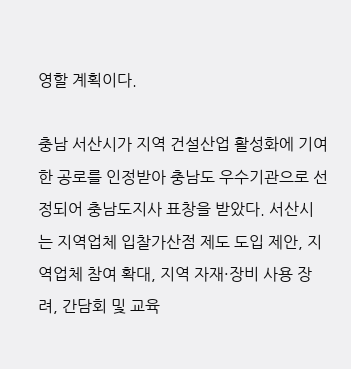영할 계획이다.

충남 서산시가 지역 건설산업 활성화에 기여한 공로를 인정받아 충남도 우수기관으로 선정되어 충남도지사 표창을 받았다. 서산시는 지역업체 입찰가산점 제도 도입 제안, 지역업체 참여 확대, 지역 자재·장비 사용 장려, 간담회 및 교육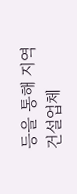등을 통해 지역 건설업체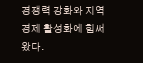경쟁력 강화와 지역경제 활성화에 힘써왔다.